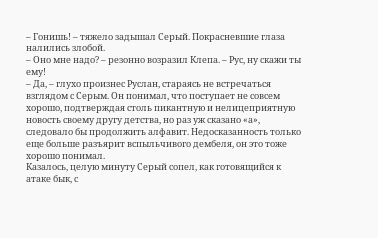– Гонишь! – тяжело задышал Серый. Покрасневшие глаза налились злобой.
– Оно мне надо? – резонно возразил Клепа. – Рус, ну скажи ты ему!
– Да, – глухо произнес Руслан, стараясь не встречаться взглядом с Серым. Он понимал, что поступает не совсем хорошо, подтверждая столь пикантную и нелицеприятную новость своему другу детства, но раз уж сказано «а», следовало бы продолжить алфавит. Недосказанность только еще больше разъярит вспыльчивого дембеля, он это тоже хорошо понимал.
Казалось, целую минуту Серый сопел, как готовящийся к атаке бык, с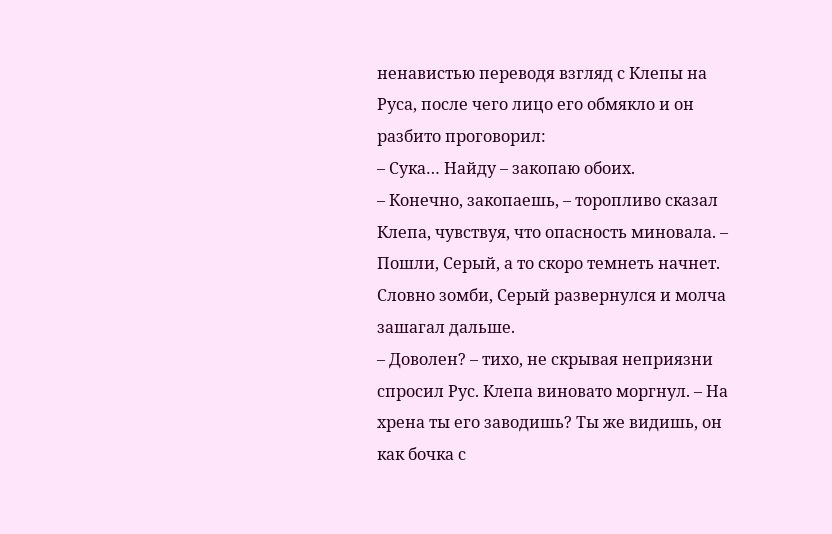ненавистью переводя взгляд с Клепы на Руса, после чего лицо его обмякло и он разбито проговорил:
– Сука… Найду – закопаю обоих.
– Конечно, закопаешь, – торопливо сказал Клепа, чувствуя, что опасность миновала. – Пошли, Серый, а то скоро темнеть начнет.
Словно зомби, Серый развернулся и молча зашагал дальше.
– Доволен? – тихо, не скрывая неприязни спросил Рус. Клепа виновато моргнул. – На хрена ты его заводишь? Ты же видишь, он как бочка с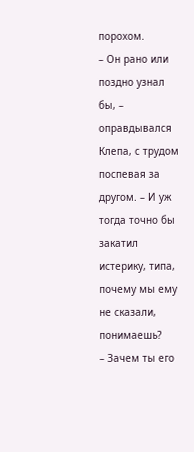порохом.
– Он рано или поздно узнал бы, – оправдывался Клепа, с трудом поспевая за другом. – И уж тогда точно бы закатил истерику, типа, почему мы ему не сказали, понимаешь?
– Зачем ты его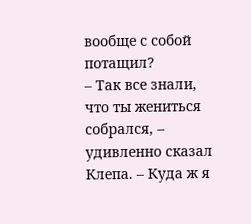вообще с собой потащил?
– Так все знали, что ты жениться собрался, – удивленно сказал Клепа. – Куда ж я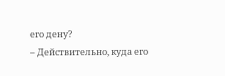его дену?
– Действительно, куда его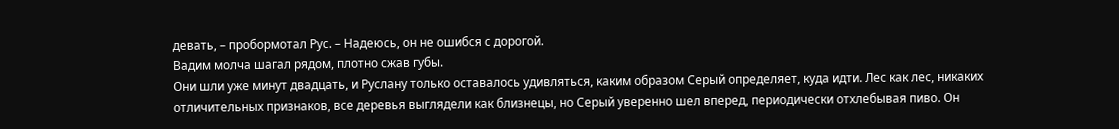девать, – пробормотал Рус. – Надеюсь, он не ошибся с дорогой.
Вадим молча шагал рядом, плотно сжав губы.
Они шли уже минут двадцать, и Руслану только оставалось удивляться, каким образом Серый определяет, куда идти. Лес как лес, никаких отличительных признаков, все деревья выглядели как близнецы, но Серый уверенно шел вперед, периодически отхлебывая пиво. Он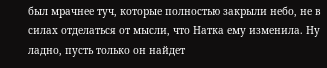был мрачнее туч, которые полностью закрыли небо, не в силах отделаться от мысли, что Натка ему изменила. Ну ладно, пусть только он найдет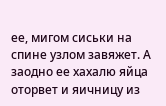ее, мигом сиськи на спине узлом завяжет. А заодно ее хахалю яйца оторвет и яичницу из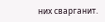них сварганит.